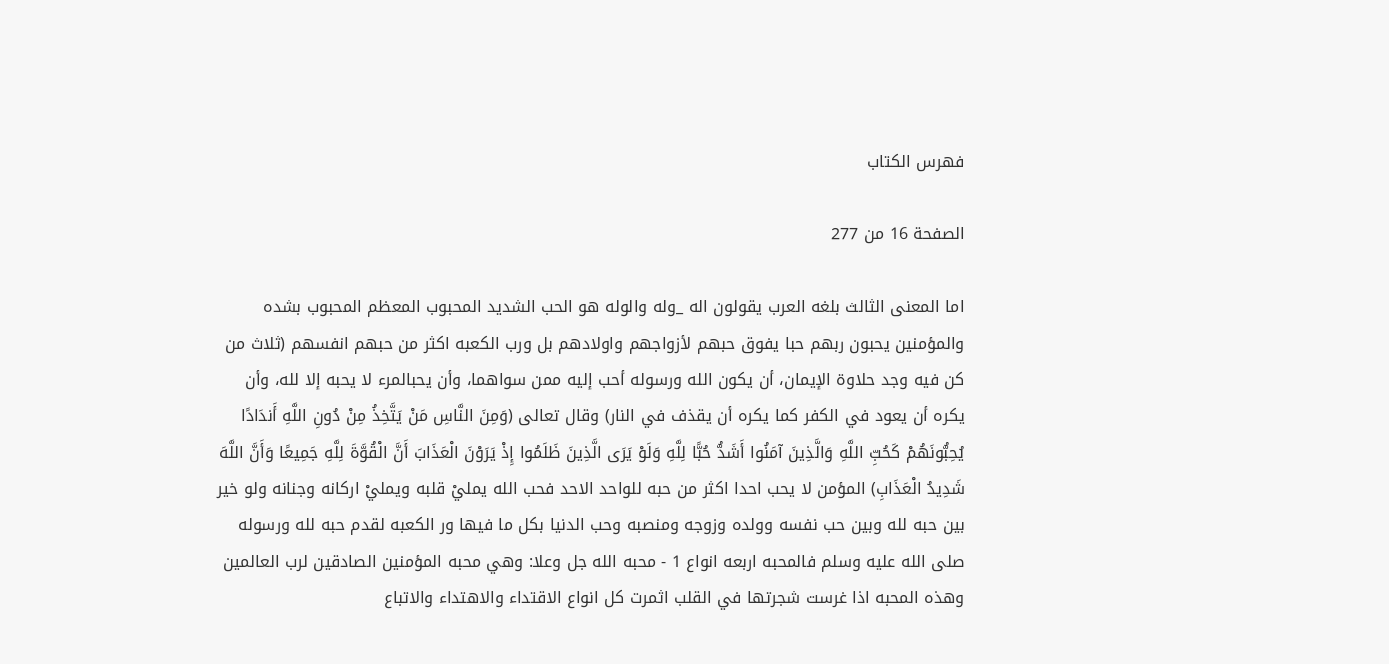فهرس الكتاب

الصفحة 16 من 277

اما المعنى الثالث بلغه العرب يقولون اله _وله والوله هو الحب الشديد المحبوب المعظم المحبوب بشده والمؤمنين يحبون ربهم حبا يفوق حبهم لأزواجهم واولادهم بل ورب الكعبه اكثر من حبهم انفسهم (ثلاث من كن فيه وجد حلاوة الإيمان، أن يكون الله ورسوله أحب إليه ممن سواهما، وأن يحبالمرء لا يحبه إلا لله، وأن يكره أن يعود في الكفر كما يكره أن يقذف في النار) وقال تعالى (وَمِنَ النَّاسِ مَنْ يَتَّخِذُ مِنْ دُونِ اللَّهِ أَندَادًا يُحِبُّونَهُمْ كَحُبِّ اللَّهِ وَالَّذِينَ آمَنُوا أَشَدُّ حُبًّا لِلَّهِ وَلَوْ يَرَى الَّذِينَ ظَلَمُوا إِذْ يَرَوْنَ الْعَذَابَ أَنَّ الْقُوَّةَ لِلَّهِ جَمِيعًا وَأَنَّ اللَّهَ شَدِيدُ الْعَذَابِ) المؤمن لا يحب احدا اكثر من حبه للواحد الاحد فحب الله يمليْ قلبه ويمليْ اركانه وجنانه ولو خير بين حبه لله وبين حب نفسه وولده وزوجه ومنصبه وحب الدنيا بكل ما فيها ور الكعبه لقدم حبه لله ورسوله صلى الله عليه وسلم فالمحبه اربعه انواع 1 - محبه الله جل وعلا: وهي محبه المؤمنين الصادقين لرب العالمين وهذه المحبه اذا غرست شجرتها في القلب اثمرت كل انواع الاقتداء والاهتداء والاتباع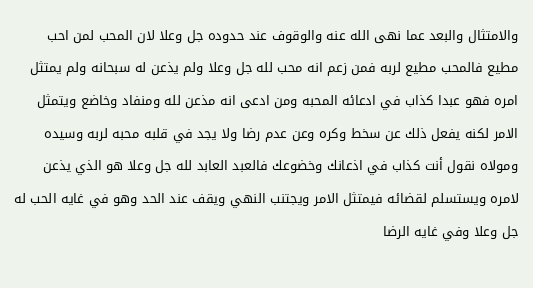والامتثال والبعد عما نهى الله عنه والوقوف عند حدوده جل وعلا لان المحب لمن احب مطيع فالمحب مطيع لربه فمن زعم انه محب لله جل وعلا ولم يذعن له سبحانه ولم يمتثل امره فهو عبدا كذاب في ادعائه المحبه ومن ادعى انه مذعن لله ومنفاد وخاضع ويتمثل الامر لكنه يفعل ذلك عن سخط وكره وعن عدم رضا ولا يجد في قلبه محبه لربه وسيده ومولاه نقول أنت كذاب في اذعانك وخضوعك فالعبد العابد لله جل وعلا هو الذي يذعن لامره ويستسلم لقضائه فيمتثل الامر ويجتنب النهي ويقف عند الحد وهو في غايه الحب له جل وعلا وفي غايه الرضا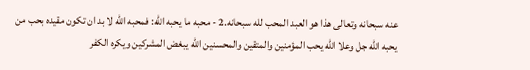عنه سبحانه وتعالى هذا هو العبد المحب لله سبحانه.2 - محبه ما يحبه الله: فمحبه الله لا بد ان تكون مقيده بحب من يحبه الله جل وعلا الله يحب المؤمنين والمتقين والمحسنين الله يبغض المشركين ويكره الكفر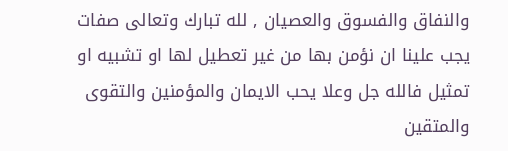والنفاق والفسوق والعصيان , لله تبارك وتعالى صفات يجب علينا ان نؤمن بها من غير تعطيل لها او تشبيه او تمثيل فالله جل وعلا يحب الايمان والمؤمنين والتقوى والمتقين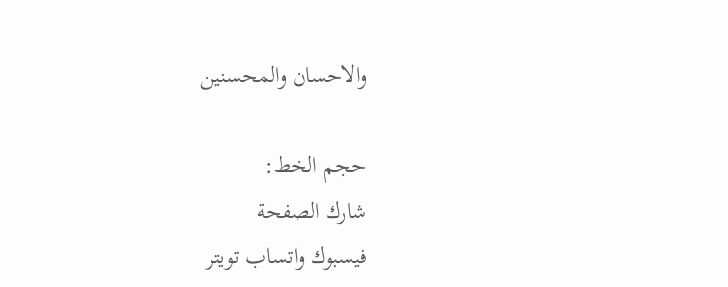والاحسان والمحسنين

حجم الخط:
شارك الصفحة
فيسبوك واتساب تويتر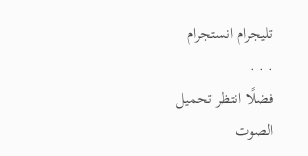تليجرام انستجرام
. . .
فضلًا انتظر تحميل الصوت